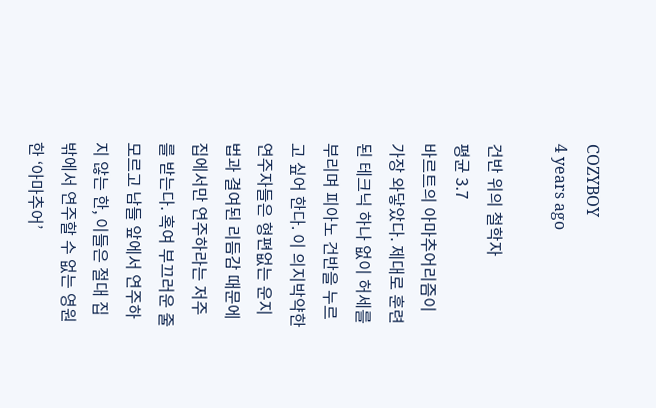COZYBOY
4 years ago

건반 위의 철학자
평균 3.7
바르트의 아마추어리즘이 가장 와닿았다. 제대로 훈련된 테크닉 하나 없이 허세를 부리며 피아노 건반을 누르고 싶어 한다. 이 의지박약한 연주자들은 형편없는 운지법과 결여된 리듬감 때문에 집에서만 연주하라는 저주를 받는다. 혹여 부끄러운 줄 모르고 남들 앞에서 연주하지 않는 한, 이들은 절대 집 밖에서 연주할 수 없는 영원한 ‘아마추어’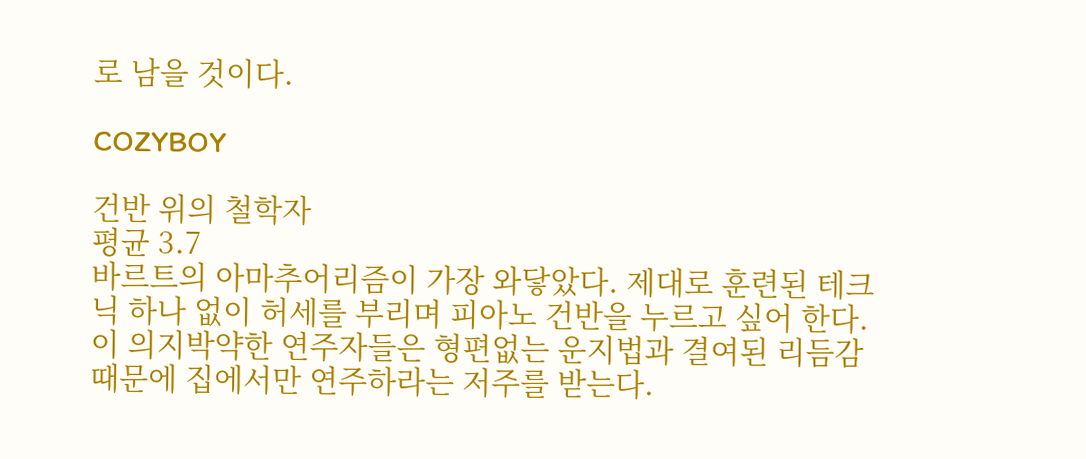로 남을 것이다.

COZYBOY

건반 위의 철학자
평균 3.7
바르트의 아마추어리즘이 가장 와닿았다. 제대로 훈련된 테크닉 하나 없이 허세를 부리며 피아노 건반을 누르고 싶어 한다. 이 의지박약한 연주자들은 형편없는 운지법과 결여된 리듬감 때문에 집에서만 연주하라는 저주를 받는다.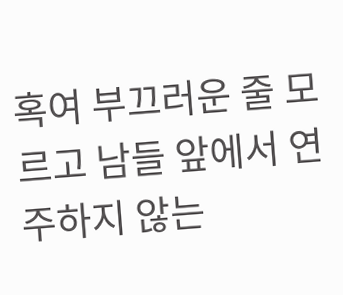혹여 부끄러운 줄 모르고 남들 앞에서 연주하지 않는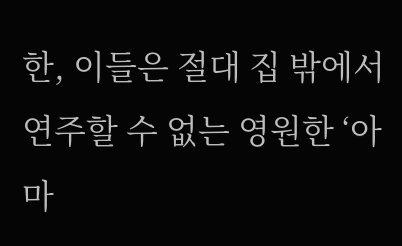한, 이들은 절대 집 밖에서 연주할 수 없는 영원한 ‘아마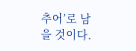추어’로 남을 것이다.